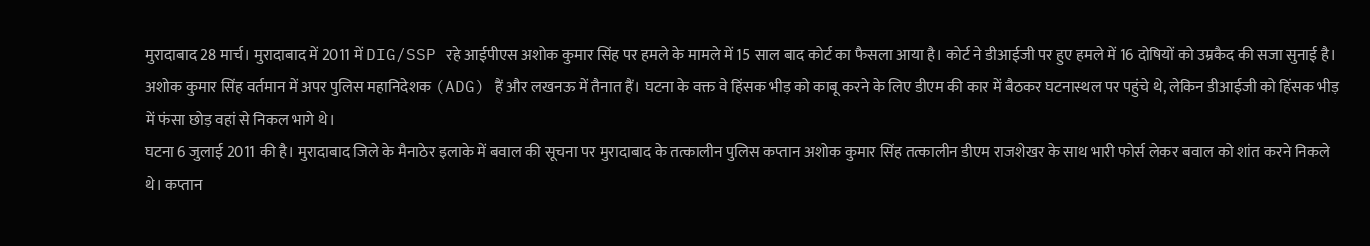मुरादाबाद 28 मार्च। मुरादाबाद में 2011 में DIG/SSP रहे आईपीएस अशोक कुमार सिंह पर हमले के मामले में 15 साल बाद कोर्ट का फैसला आया है। कोर्ट ने डीआईजी पर हुए हमले में 16 दोषियों को उम्रकैद की सजा सुनाई है।
अशोक कुमार सिंह वर्तमान में अपर पुलिस महानिदेशक (ADG) हैं और लखनऊ में तैनात हैं। घटना के वक्त वे हिंसक भीड़ को काबू करने के लिए डीएम की कार में बैठकर घटनास्थल पर पहुंचे थे, लेकिन डीआईजी को हिंसक भीड़ में फंसा छोड़ वहां से निकल भागे थे।
घटना 6 जुलाई 2011 की है। मुरादाबाद जिले के मैनाठेर इलाके में बवाल की सूचना पर मुरादाबाद के तत्कालीन पुलिस कप्तान अशोक कुमार सिंह तत्कालीन डीएम राजशेखर के साथ भारी फोर्स लेकर बवाल को शांत करने निकले थे। कप्तान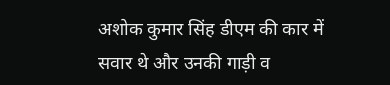अशोक कुमार सिंह डीएम की कार में सवार थे और उनकी गाड़ी व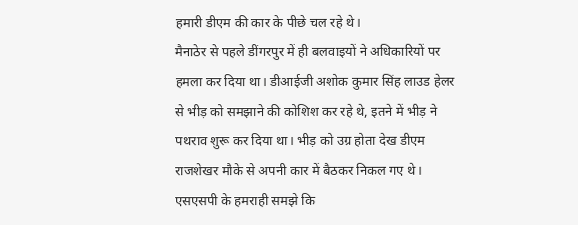हमारी डीएम की कार के पीछे चल रहे थे।
मैनाठेर से पहले डींगरपुर में ही बलवाइयों ने अधिकारियों पर हमला कर दिया था। डीआईजी अशोक कुमार सिंह लाउड हेलर से भीड़ को समझाने की कोशिश कर रहे थे, इतने में भीड़ ने पथराव शुरू कर दिया था। भीड़ को उग्र होता देख डीएम राजशेखर मौके से अपनी कार में बैठकर निकल गए थे। एसएसपी के हमराही समझे कि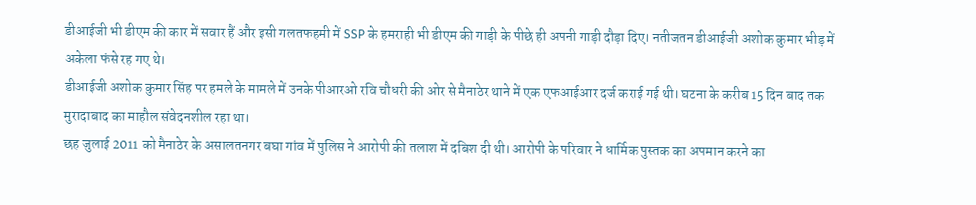डीआईजी भी डीएम की कार में सवार हैं और इसी गलतफहमी में SSP के हमराही भी डीएम की गाड़ी के पीछे ही अपनी गाड़ी दौड़ा दिए। नतीजतन डीआईजी अशोक कुमार भीड़ में अकेला फंसे रह गए थे।
डीआईजी अशोक कुमार सिंह पर हमले के मामले में उनके पीआरओ रवि चौधरी की ओर से मैनाठेर थाने में एक एफआईआर दर्ज कराई गई थी। घटना के करीब 15 दिन बाद तक मुरादाबाद का माहौल संवेदनशील रहा था।
छह जुलाई 2011 को मैनाठेर के असालतनगर बघा गांव में पुलिस ने आरोपी की तलाश में दबिश दी थी। आरोपी के परिवार ने धार्मिक पुस्तक का अपमान करने का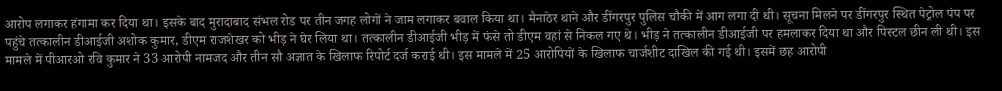आरोप लगाकर हंगामा कर दिया था। इसके बाद मुरादाबाद संभल रोड पर तीन जगह लोगों ने जाम लगाकर बवाल किया था। मैनाठेर थाने और डींगरपुर पुलिस चौकी में आग लगा दी थी। सूचना मिलने पर डींगरपुर स्थित पेट्रोल पंप पर पहुंचे तत्कालीन डीआईजी अशोक कुमार, डीएम राजशेखर को भीड़ ने घेर लिया था। तत्कालीन डीआईजी भीड़ में फंसे तो डीएम वहां से निकल गए थे। भीड़ ने तत्कालीन डीआईजी पर हमलाकर दिया था और पिस्टल छीन ली थी। इस मामले में पीआरओ रवि कुमार ने 33 आरोपी नामजद और तीन सौ अज्ञात के खिलाफ रिपोर्ट दर्ज कराई थी। इस मामले में 25 आरोपियों के खिलाफ चार्जशीट दाखिल की गई थी। इसमें छह आरोपी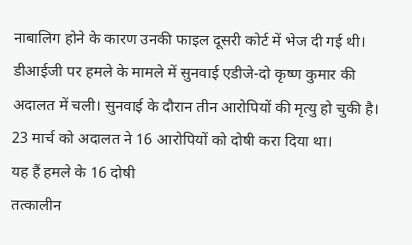नाबालिग होने के कारण उनकी फाइल दूसरी कोर्ट में भेज दी गई थी। डीआईजी पर हमले के मामले में सुनवाई एडीजे-दो कृष्ण कुमार की अदालत में चली। सुनवाई के दौरान तीन आरोपियों की मृत्यु हो चुकी है। 23 मार्च को अदालत ने 16 आरोपियों को दोषी करा दिया था।
यह हैं हमले के 16 दोषी
तत्कालीन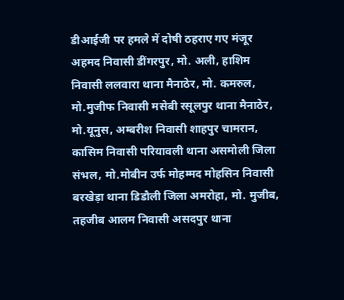डीआईजी पर हमले में दोषी ठहराए गए मंजूर अहमद निवासी डींगरपुर, मो. अली, हाशिम निवासी ललवारा थाना मैनाठेर, मो. कमरुल, मो.मुजीफ निवासी मसेबी रसूलपुर थाना मैनाठेर, मो.यूनुस, अम्बरीश निवासी शाहपुर चामरान, कासिम निवासी परियावली थाना असमोली जिला संभल, मो.मोबीन उर्फ मोहम्मद मोहसिन निवासी बरखेड़ा थाना डिडौली जिला अमरोहा, मो. मुजीब, तहजीब आलम निवासी असदपुर थाना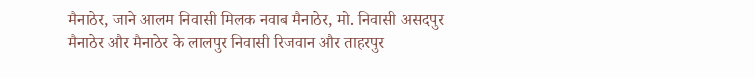मैनाठेर, जाने आलम निवासी मिलक नवाब मैनाठेर, मो. निवासी असदपुर मैनाठेर और मैनाठेर के लालपुर निवासी रिजवान और ताहरपुर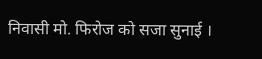निवासी मो. फिरोज को सजा सुनाई ।